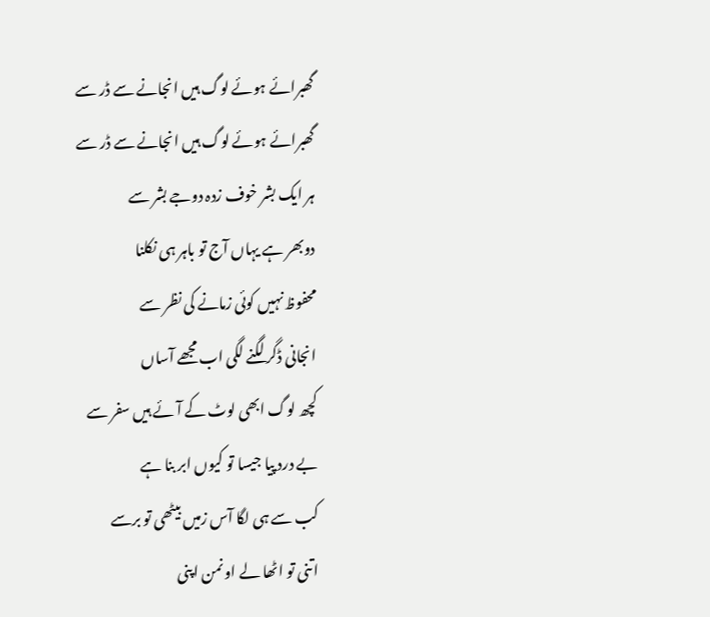گھبرائے ہوئے لوگ ہیں انجانے سے ڈر سے
گھبرائے ہوئے لوگ ہیں انجانے سے ڈر سے
ہر ایک بشر خوف زدہ دوجے بشر سے
دوبھر ہے یہاں آج تو باہر ہی نکلنا
محفوظ نہیں کوئی زمانے کی نظر سے
انجانی ڈگر لگنے لگی اب مجھے آساں
کچھ لوگ ابھی لوٹ کے آئے ہیں سفر سے
بے درد پیا جیسا تو کیوں ابر بنا ہے
کب سے ہی لگا آس زمیں بیٹھی تو برسے
اتنی تو اٹھا لے او نمن اپنی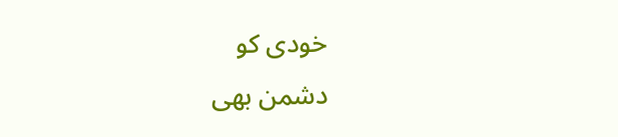خودی کو
دشمن بھی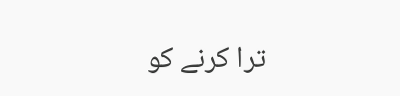ترا کرنے کو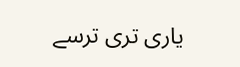یاری تری ترسے